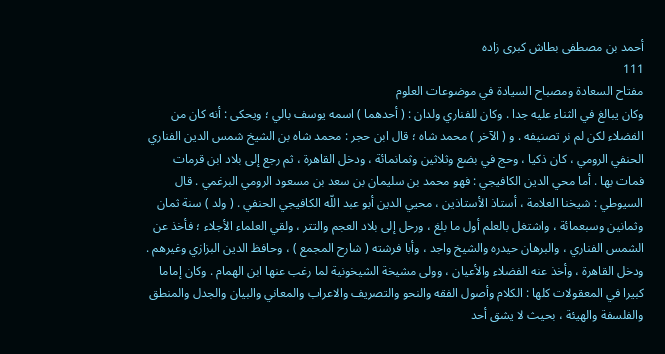أحمد بن مصطفى بطاش كبرى زاده
111
مفتاح السعادة ومصباح السيادة في موضوعات العلوم
وكان يبالغ في الثناء عليه جدا . وكان للفناري ولدان : ( أحدهما ) اسمه يوسف بالي ؛ ويحكى : أنه كان من الفضلاء لكن لم نر تصنيفه . و ( الآخر ) محمد شاه ؛ قال ابن حجر : محمد شاه بن الشيخ شمس الدين الفناري الحنفي الرومي ، كان ذكيا ، وحج في بضع وثلاثين وثمانمائة ، ودخل القاهرة ، ثم رجع إلى بلاد ابن قرمات فمات بها . أما محي الدين الكافيجي : فهو محمد بن سليمان بن سعد بن مسعود الرومي البرغمي . قال السيوطي : شيخنا العلامة ، أستاذ الأستاذين ، محيي الدين أبو عبد اللّه الكافيجي الحنفي . ( ولد ) سنة ثمان وثمانين وسبعمائة ، واشتغل بالعلم أول ما بلغ ، ورحل إلى بلاد العجم والتتر ، ولقي العلماء الأجلاء ؛ فأخذ عن الشمس الفناري ، والبرهان حيدره والشيخ واجد ، وأبا فرشته ( شارح المجمع ) ، وحافظ الدين البزازي وغيرهم . ودخل القاهرة ، وأخذ عنه الفضلاء والأعيان ، وولى مشيخة الشيخونية لما رغب عنها ابن الهمام . وكان إماما كبيرا في المعقولات كلها : الكلام وأصول الفقه والنحو والتصريف والاعراب والمعاني والبيان والجدل والمنطق والفلسفة والهيئة ، بحيث لا يشق أحد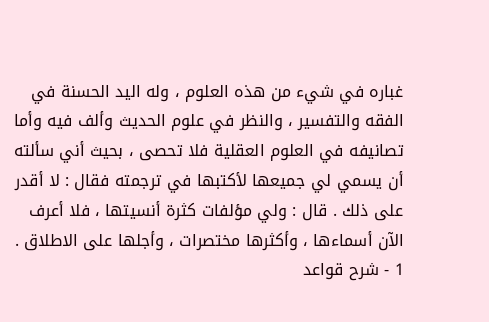غباره في شيء من هذه العلوم ، وله اليد الحسنة في الفقه والتفسير ، والنظر في علوم الحديث وألف فيه وأما تصانيفه في العلوم العقلية فلا تحصى ، بحيث أني سألته أن يسمي لي جميعها لأكتبها في ترجمته فقال : لا أقدر على ذلك . قال : ولي مؤلفات كثرة أنسيتها ، فلا أعرف الآن أسماءها ، وأكثرها مختصرات ، وأجلها على الاطلاق . 1 - شرح قواعد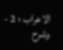الاعراب ؛ 2 - وشرح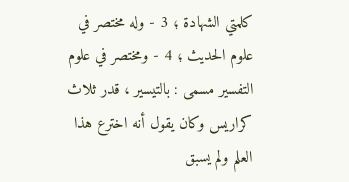كلمتي الشهادة ؛ 3 - وله مختصر في علوم الحديث ؛ 4 - ومختصر في علوم التفسير مسمى : بالتيسير ، قدر ثلاث كراريس وكان يقول أنه اخترع هذا العلم ولم يسبق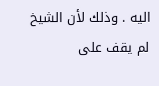اليه . وذلك لأن الشيخ لم يقف على